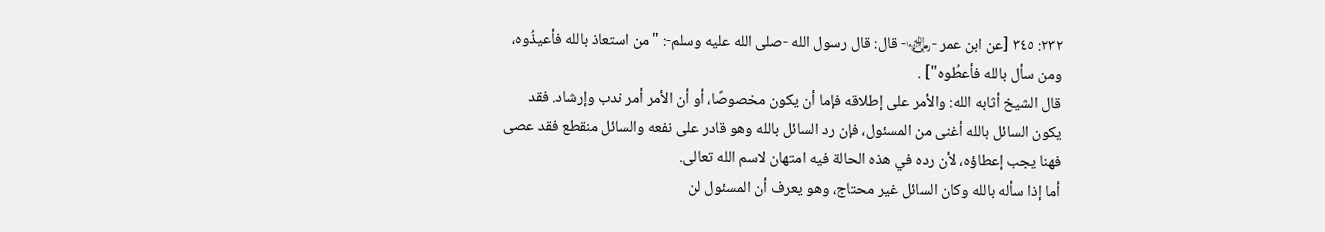٢٣٢: ٣٤٥ [عن ابن عمر -﵄- قال: قال رسول الله -صلى الله عليه وسلم-: "من استعاذ بالله فأعيذُوه، ومن سأل بالله فأعطُوه"] .
قال الشيخ أثابه الله: والأمر على إطلاقه فإما أن يكون مخصوصًا، أو أن الأمر أمر ندب وإرشاد. فقد يكون السائل بالله أغنى من المسئول، فإن رد السائل بالله وهو قادر على نفعه والسائل منقطع فقد عصى فهنا يجب إعطاؤه، لأن رده في هذه الحالة فيه امتهان لاسم الله تعالى.
أما إذا سأله بالله وكان السائل غير محتاج، وهو يعرف أن المسئول لن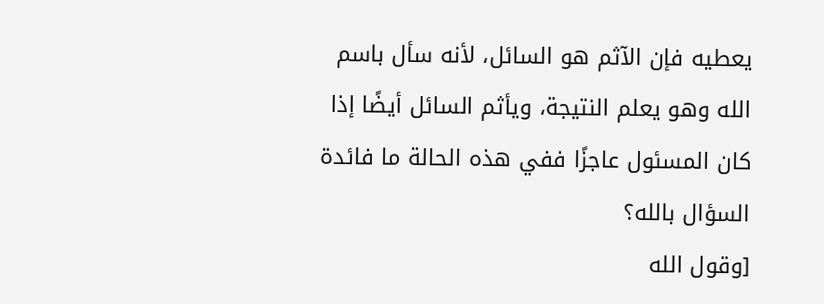يعطيه فإن الآثم هو السائل، لأنه سأل باسم الله وهو يعلم النتيجة، ويأثم السائل أيضًا إذا كان المسئول عاجزًا ففي هذه الحالة ما فائدة السؤال بالله؟
[وقول الله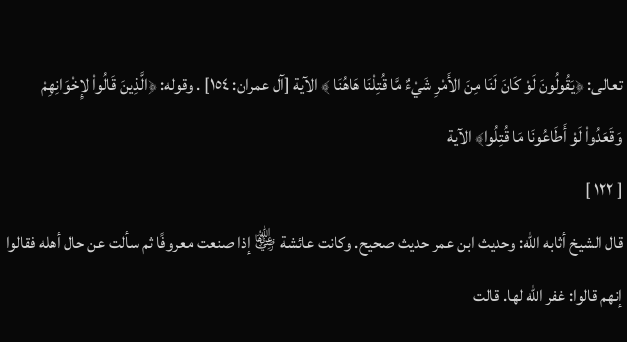تعالى: ﴿يَقُولُونَ لَوْ كَانَ لَنَا مِنَ الأَمْرِ شَيْءٌ مَّا قُتِلْنَا هَاهُنَا ﴾ الآية [آل عمران: ١٥٤] . وقوله: ﴿الَّذِينَ قَالُواْ لإِخْوَانِهِمْ وَقَعَدُواْ لَوْ أَطَاعُونَا مَا قُتِلُوا﴾ الآية
[ ١٢٢ ]
قال الشيخ أثابه الله: وحديث ابن عمر حديث صحيح. وكانت عائشة ﵂ إذا صنعت معروفًا ثم سألت عن حال أهله فقالوا إنهم قالوا: غفر الله لها. قالت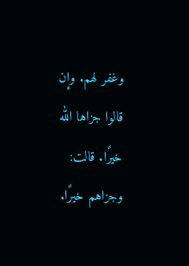وغفر لهم. وإن قالوا جزاها الله خيرًا. قالت: وجزاهم خيرًا.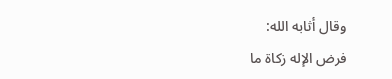وقال أثابه الله:
فرض الإله زكاة ما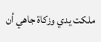ملكت يدي وزكاة جاهي أن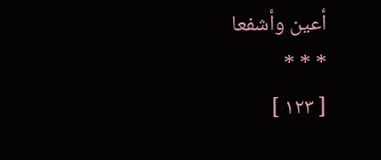أعين وأشفعا
* * *
[ ١٢٣ ]